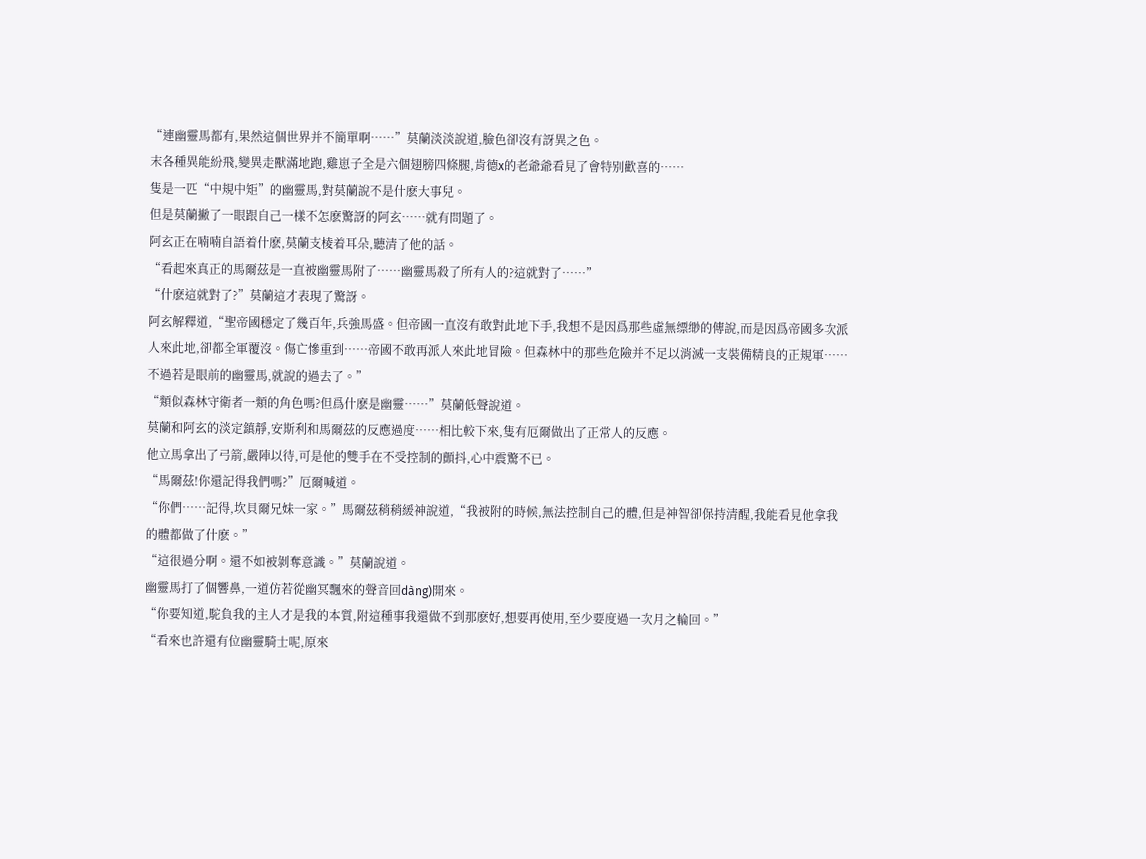“連幽靈馬都有,果然這個世界并不簡單啊……”莫蘭淡淡說道,臉色卻沒有訝異之色。
末各種異能紛飛,變異走獸滿地跑,雞崽子全是六個翅膀四條腿,肯德x的老爺爺看見了會特别歡喜的……
隻是一匹“中規中矩”的幽靈馬,對莫蘭說不是什麽大事兒。
但是莫蘭撇了一眼跟自己一樣不怎麽驚訝的阿玄……就有問題了。
阿玄正在喃喃自語着什麽,莫蘭支棱着耳朵,聽清了他的話。
“看起來真正的馬爾茲是一直被幽靈馬附了……幽靈馬殺了所有人的?這就對了……”
“什麽這就對了?”莫蘭這才表現了驚訝。
阿玄解釋道,“聖帝國穩定了幾百年,兵強馬盛。但帝國一直沒有敢對此地下手,我想不是因爲那些虛無缥缈的傳說,而是因爲帝國多次派人來此地,卻都全軍覆沒。傷亡慘重到……帝國不敢再派人來此地冒險。但森林中的那些危險并不足以消滅一支裝備精良的正規軍……不過若是眼前的幽靈馬,就說的過去了。”
“類似森林守衛者一類的角色嗎?但爲什麽是幽靈……”莫蘭低聲說道。
莫蘭和阿玄的淡定鎮靜,安斯利和馬爾茲的反應過度……相比較下來,隻有厄爾做出了正常人的反應。
他立馬拿出了弓箭,嚴陣以待,可是他的雙手在不受控制的顫抖,心中震驚不已。
“馬爾茲!你還記得我們嗎?”厄爾喊道。
“你們……記得,坎貝爾兄妹一家。”馬爾茲稍稍緩神說道,“我被附的時候,無法控制自己的體,但是神智卻保持清醒,我能看見他拿我的體都做了什麽。”
“這很過分啊。還不如被剝奪意識。”莫蘭說道。
幽靈馬打了個響鼻,一道仿若從幽冥飄來的聲音回dàng)開來。
“你要知道,駝負我的主人才是我的本質,附這種事我還做不到那麽好,想要再使用,至少要度過一次月之輪回。”
“看來也許還有位幽靈騎士呢,原來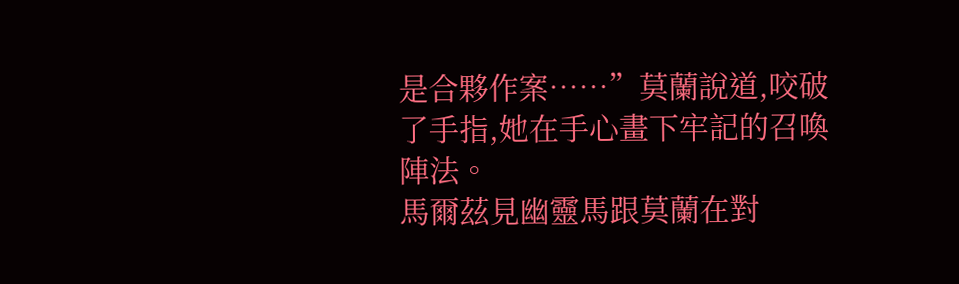是合夥作案……”莫蘭說道,咬破了手指,她在手心畫下牢記的召喚陣法。
馬爾茲見幽靈馬跟莫蘭在對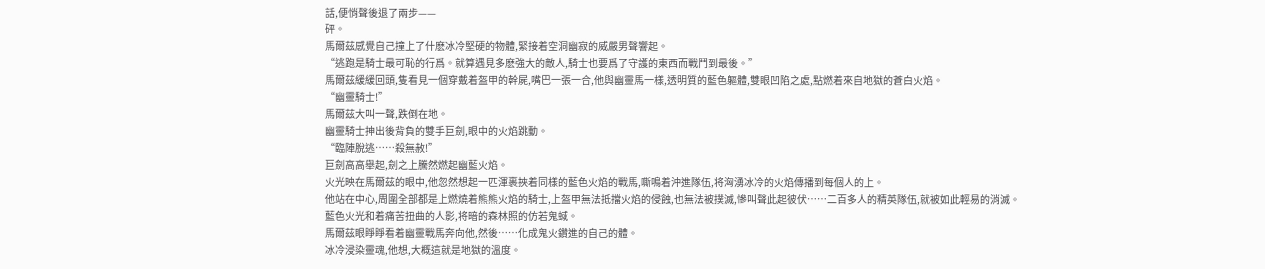話,便悄聲後退了兩步——
砰。
馬爾茲感覺自己撞上了什麽冰冷堅硬的物體,緊接着空洞幽寂的威嚴男聲響起。
“逃跑是騎士最可恥的行爲。就算遇見多麽強大的敵人,騎士也要爲了守護的東西而戰鬥到最後。”
馬爾茲緩緩回頭,隻看見一個穿戴着盔甲的幹屍,嘴巴一張一合,他與幽靈馬一樣,透明質的藍色軀體,雙眼凹陷之處,點燃着來自地獄的蒼白火焰。
“幽靈騎士!”
馬爾茲大叫一聲,跌倒在地。
幽靈騎士抻出後背負的雙手巨劍,眼中的火焰跳動。
“臨陣脫逃……殺無赦!”
巨劍高高舉起,劍之上騰然燃起幽藍火焰。
火光映在馬爾茲的眼中,他忽然想起一匹渾裹挾着同樣的藍色火焰的戰馬,嘶鳴着沖進隊伍,将洶湧冰冷的火焰傳播到每個人的上。
他站在中心,周圍全部都是上燃燒着熊熊火焰的騎士,上盔甲無法抵擋火焰的侵蝕,也無法被撲滅,慘叫聲此起彼伏……二百多人的精英隊伍,就被如此輕易的消滅。
藍色火光和着痛苦扭曲的人影,将暗的森林照的仿若鬼蜮。
馬爾茲眼睜睜看着幽靈戰馬奔向他,然後……化成鬼火鑽進的自己的體。
冰冷浸染靈魂,他想,大概這就是地獄的溫度。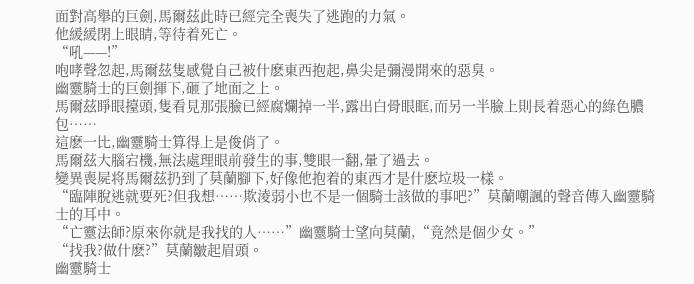面對高舉的巨劍,馬爾茲此時已經完全喪失了逃跑的力氣。
他緩緩閉上眼睛,等待着死亡。
“吼——!”
咆哮聲忽起,馬爾茲隻感覺自己被什麽東西抱起,鼻尖是彌漫開來的惡臭。
幽靈騎士的巨劍揮下,砸了地面之上。
馬爾茲睜眼擡頭,隻看見那張臉已經腐爛掉一半,露出白骨眼眶,而另一半臉上則長着惡心的綠色膿包……
這麽一比,幽靈騎士算得上是俊俏了。
馬爾茲大腦宕機,無法處理眼前發生的事,雙眼一翻,暈了過去。
變異喪屍将馬爾茲扔到了莫蘭腳下,好像他抱着的東西才是什麽垃圾一樣。
“臨陣脫逃就要死?但我想……欺淩弱小也不是一個騎士該做的事吧?”莫蘭嘲諷的聲音傳入幽靈騎士的耳中。
“亡靈法師?原來你就是我找的人……”幽靈騎士望向莫蘭,“竟然是個少女。”
“找我?做什麽?”莫蘭皺起眉頭。
幽靈騎士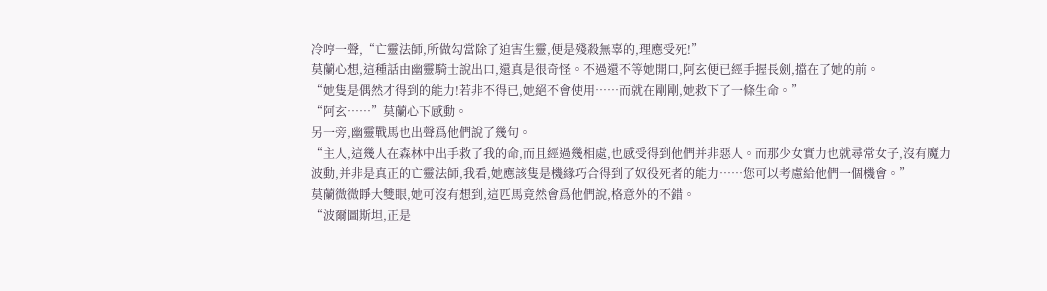冷哼一聲,“亡靈法師,所做勾當除了迫害生靈,便是殘殺無辜的,理應受死!”
莫蘭心想,這種話由幽靈騎士說出口,還真是很奇怪。不過還不等她開口,阿玄便已經手握長劍,擋在了她的前。
“她隻是偶然才得到的能力!若非不得已,她絕不會使用……而就在剛剛,她救下了一條生命。”
“阿玄……”莫蘭心下感動。
另一旁,幽靈戰馬也出聲爲他們說了幾句。
“主人,這幾人在森林中出手救了我的命,而且經過幾相處,也感受得到他們并非惡人。而那少女實力也就尋常女子,沒有魔力波動,并非是真正的亡靈法師,我看,她應該隻是機緣巧合得到了奴役死者的能力……您可以考慮給他們一個機會。”
莫蘭微微睜大雙眼,她可沒有想到,這匹馬竟然會爲他們說,格意外的不錯。
“波爾圖斯坦,正是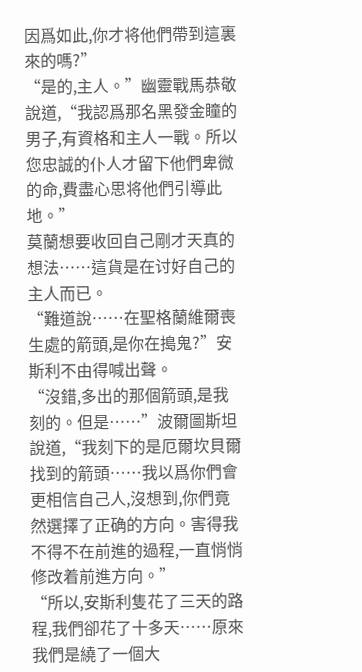因爲如此,你才将他們帶到這裏來的嗎?”
“是的,主人。”幽靈戰馬恭敬說道,“我認爲那名黑發金瞳的男子,有資格和主人一戰。所以您忠誠的仆人才留下他們卑微的命,費盡心思将他們引導此地。”
莫蘭想要收回自己剛才天真的想法……這貨是在讨好自己的主人而已。
“難道說……在聖格蘭維爾喪生處的箭頭,是你在搗鬼?”安斯利不由得喊出聲。
“沒錯,多出的那個箭頭,是我刻的。但是……”波爾圖斯坦說道,“我刻下的是厄爾坎貝爾找到的箭頭……我以爲你們會更相信自己人,沒想到,你們竟然選擇了正确的方向。害得我不得不在前進的過程,一直悄悄修改着前進方向。”
“所以,安斯利隻花了三天的路程,我們卻花了十多天……原來我們是繞了一個大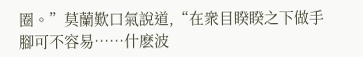圈。”莫蘭歎口氣說道,“在衆目睽睽之下做手腳可不容易……什麽波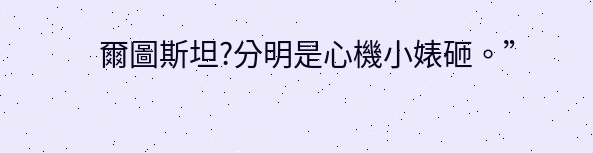爾圖斯坦?分明是心機小婊砸。”